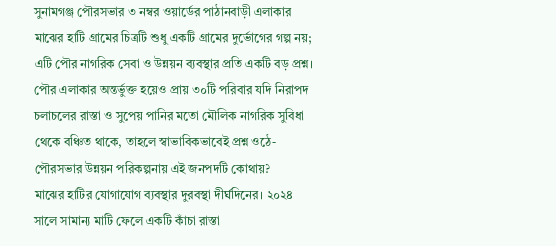সুনামগঞ্জ পৌরসভার ৩ নম্বর ওয়ার্ডের পাঠানবাড়ী এলাকার মাঝের হাটি গ্রামের চিত্রটি শুধু একটি গ্রামের দুর্ভোগের গল্প নয়; এটি পৌর নাগরিক সেবা ও উন্নয়ন ব্যবস্থার প্রতি একটি বড় প্রশ্ন। পৌর এলাকার অন্তর্ভুক্ত হয়েও প্রায় ৩০টি পরিবার যদি নিরাপদ চলাচলের রাস্তা ও সুপেয় পানির মতো মৌলিক নাগরিক সুবিধা থেকে বঞ্চিত থাকে, তাহলে স্বাভাবিকভাবেই প্রশ্ন ওঠে- পৌরসভার উন্নয়ন পরিকল্পনায় এই জনপদটি কোথায়?
মাঝের হাটির যোগাযোগ ব্যবস্থার দুরবস্থা দীর্ঘদিনের। ২০২৪ সালে সামান্য মাটি ফেলে একটি কাঁচা রাস্তা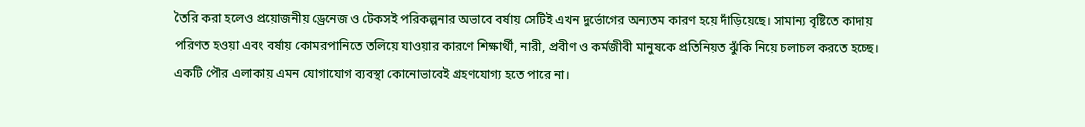তৈরি করা হলেও প্রয়োজনীয় ড্রেনেজ ও টেকসই পরিকল্পনার অভাবে বর্ষায় সেটিই এখন দুর্ভোগের অন্যতম কারণ হয়ে দাঁড়িয়েছে। সামান্য বৃষ্টিতে কাদায় পরিণত হওয়া এবং বর্ষায় কোমরপানিতে তলিয়ে যাওয়ার কারণে শিক্ষার্থী, নারী, প্রবীণ ও কর্মজীবী মানুষকে প্রতিনিয়ত ঝুঁকি নিয়ে চলাচল করতে হচ্ছে। একটি পৌর এলাকায় এমন যোগাযোগ ব্যবস্থা কোনোভাবেই গ্রহণযোগ্য হতে পারে না।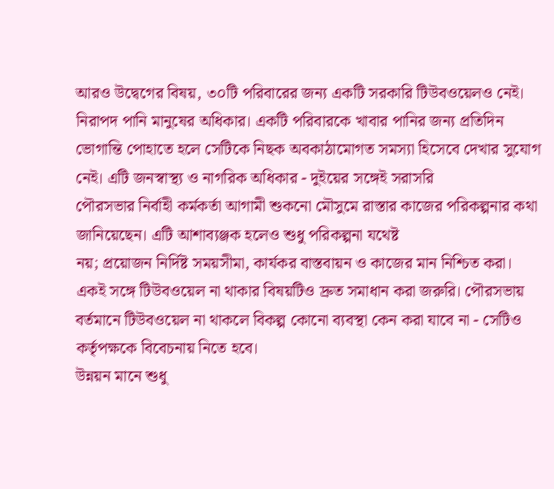আরও উদ্বেগের বিষয়, ৩০টি পরিবারের জন্য একটি সরকারি টিউবওয়েলও নেই। নিরাপদ পানি মানুষের অধিকার। একটি পরিবারকে খাবার পানির জন্য প্রতিদিন ভোগান্তি পোহাতে হলে সেটিকে নিছক অবকাঠামোগত সমস্যা হিসেবে দেখার সুযোগ নেই। এটি জনস্বাস্থ্য ও নাগরিক অধিকার - দুইয়ের সঙ্গেই সরাসরি
পৌরসভার নির্বাহী কর্মকর্তা আগামী শুকনো মৌসুমে রাস্তার কাজের পরিকল্পনার কথা জানিয়েছেন। এটি আশাব্যঞ্জক হলেও শুধু পরিকল্পনা যথেষ্ট
নয়; প্রয়োজন নির্দিষ্ট সময়সীমা, কার্যকর বাস্তবায়ন ও কাজের মান নিশ্চিত করা। একই সঙ্গে টিউবওয়েল না থাকার বিষয়টিও দ্রুত সমাধান করা জরুরি। পৌরসভায় বর্তমানে টিউবওয়েল না থাকলে বিকল্প কোনো ব্যবস্থা কেন করা যাবে না - সেটিও কর্তৃপক্ষকে বিবেচনায় নিতে হবে।
উন্নয়ন মানে শুধু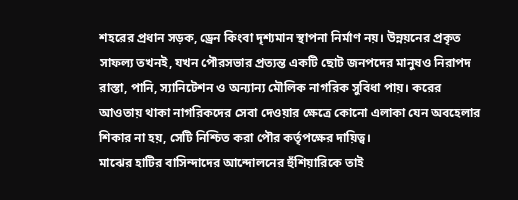শহরের প্রধান সড়ক, ড্রেন কিংবা দৃশ্যমান স্থাপনা নির্মাণ নয়। উন্নয়নের প্রকৃত সাফল্য তখনই, যখন পৌরসভার প্রত্যন্ত একটি ছোট জনপদের মানুষও নিরাপদ রাস্তা, পানি, স্যানিটেশন ও অন্যান্য মৌলিক নাগরিক সুবিধা পায়। করের আওতায় থাকা নাগরিকদের সেবা দেওয়ার ক্ষেত্রে কোনো এলাকা যেন অবহেলার শিকার না হয়, সেটি নিশ্চিত করা পৌর কর্তৃপক্ষের দায়িত্ব।
মাঝের হাটির বাসিন্দাদের আন্দোলনের হুঁশিয়ারিকে তাই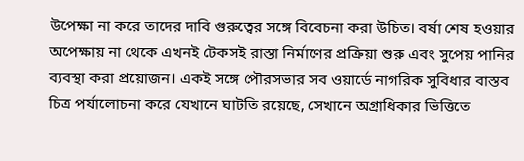উপেক্ষা না করে তাদের দাবি গুরুত্বের সঙ্গে বিবেচনা করা উচিত। বর্ষা শেষ হওয়ার অপেক্ষায় না থেকে এখনই টেকসই রাস্তা নির্মাণের প্রক্রিয়া শুরু এবং সুপেয় পানির ব্যবস্থা করা প্রয়োজন। একই সঙ্গে পৌরসভার সব ওয়ার্ডে নাগরিক সুবিধার বাস্তব চিত্র পর্যালোচনা করে যেখানে ঘাটতি রয়েছে, সেখানে অগ্রাধিকার ভিত্তিতে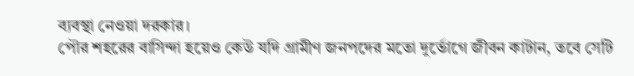ব্যবস্থা নেওয়া দরকার।
পৌর শহরের বাসিন্দা হয়েও কেউ যদি গ্রামীণ জনপদের মতো দুর্ভোগে জীবন কাটান, তবে সেটি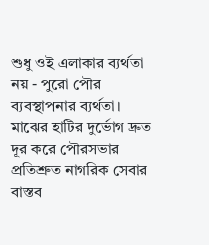শুধু ওই এলাকার ব্যর্থতা নয় - পুরো পৌর ব্যবস্থাপনার ব্যর্থতা। মাঝের হাটির দুর্ভোগ দ্রুত দূর করে পৌরসভার প্রতিশ্রুত নাগরিক সেবার বাস্তব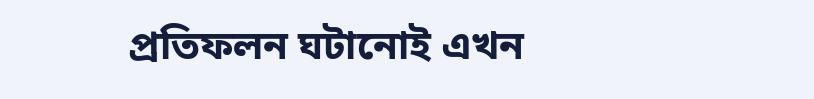প্রতিফলন ঘটানোই এখন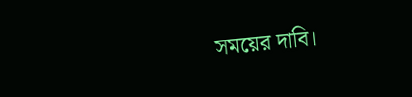সময়ের দাবি।